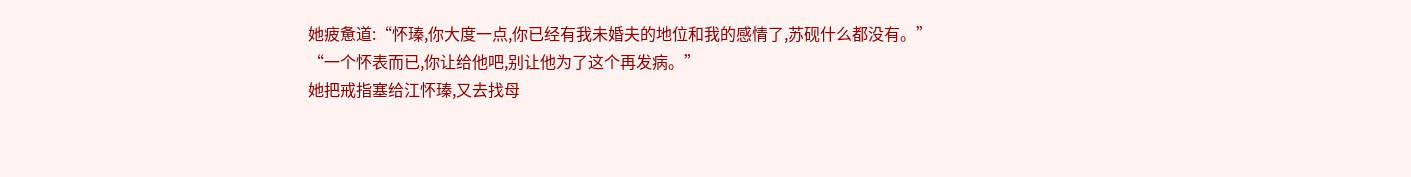她疲惫道:“怀瑧,你大度一点,你已经有我未婚夫的地位和我的感情了,苏砚什么都没有。”
“一个怀表而已,你让给他吧,别让他为了这个再发病。”
她把戒指塞给江怀瑧,又去找母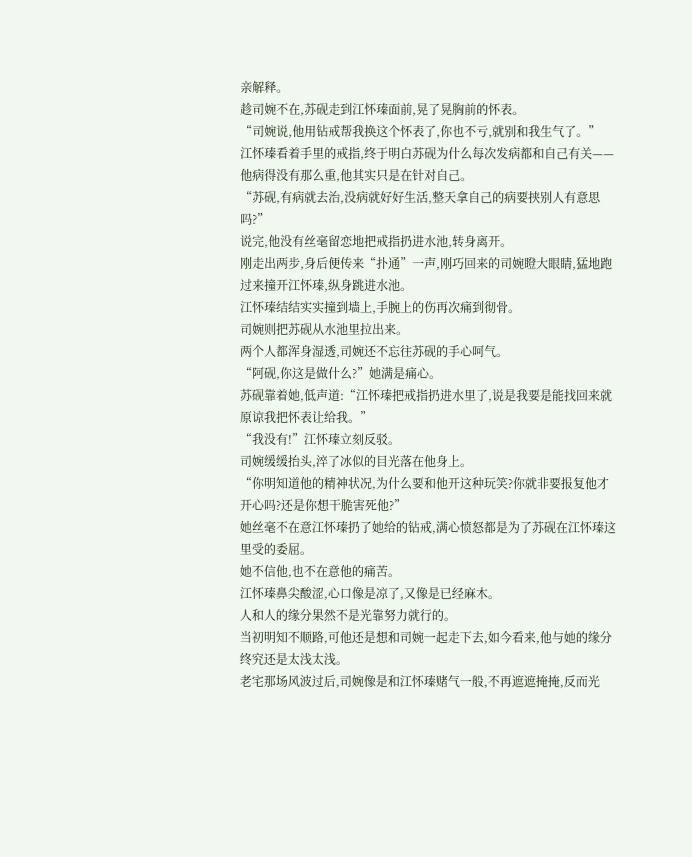亲解释。
趁司婉不在,苏砚走到江怀瑧面前,晃了晃胸前的怀表。
“司婉说,他用钻戒帮我换这个怀表了,你也不亏,就别和我生气了。”
江怀瑧看着手里的戒指,终于明白苏砚为什么每次发病都和自己有关——他病得没有那么重,他其实只是在针对自己。
“苏砚,有病就去治,没病就好好生活,整天拿自己的病要挟别人有意思吗?”
说完,他没有丝毫留恋地把戒指扔进水池,转身离开。
刚走出两步,身后便传来“扑通”一声,刚巧回来的司婉瞪大眼睛,猛地跑过来撞开江怀瑧,纵身跳进水池。
江怀瑧结结实实撞到墙上,手腕上的伤再次痛到彻骨。
司婉则把苏砚从水池里拉出来。
两个人都浑身湿透,司婉还不忘往苏砚的手心呵气。
“阿砚,你这是做什么?”她满是痛心。
苏砚靠着她,低声道:“江怀瑧把戒指扔进水里了,说是我要是能找回来就原谅我把怀表让给我。”
“我没有!”江怀瑧立刻反驳。
司婉缓缓抬头,淬了冰似的目光落在他身上。
“你明知道他的精神状况,为什么要和他开这种玩笑?你就非要报复他才开心吗?还是你想干脆害死他?”
她丝毫不在意江怀瑧扔了她给的钻戒,满心愤怒都是为了苏砚在江怀瑧这里受的委屈。
她不信他,也不在意他的痛苦。
江怀瑧鼻尖酸涩,心口像是凉了,又像是已经麻木。
人和人的缘分果然不是光靠努力就行的。
当初明知不顺路,可他还是想和司婉一起走下去,如今看来,他与她的缘分终究还是太浅太浅。
老宅那场风波过后,司婉像是和江怀瑧赌气一般,不再遮遮掩掩,反而光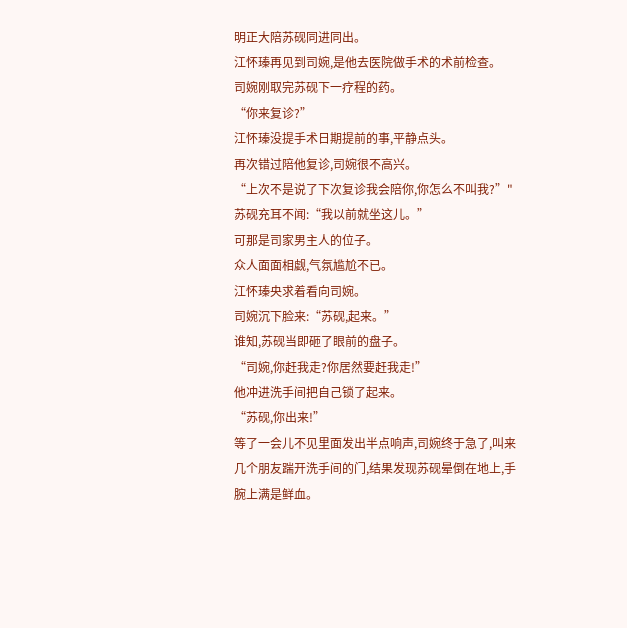明正大陪苏砚同进同出。
江怀瑧再见到司婉,是他去医院做手术的术前检查。
司婉刚取完苏砚下一疗程的药。
“你来复诊?”
江怀瑧没提手术日期提前的事,平静点头。
再次错过陪他复诊,司婉很不高兴。
“上次不是说了下次复诊我会陪你,你怎么不叫我?”"
苏砚充耳不闻:“我以前就坐这儿。”
可那是司家男主人的位子。
众人面面相觑,气氛尴尬不已。
江怀瑧央求着看向司婉。
司婉沉下脸来:“苏砚,起来。”
谁知,苏砚当即砸了眼前的盘子。
“司婉,你赶我走?你居然要赶我走!”
他冲进洗手间把自己锁了起来。
“苏砚,你出来!”
等了一会儿不见里面发出半点响声,司婉终于急了,叫来几个朋友踹开洗手间的门,结果发现苏砚晕倒在地上,手腕上满是鲜血。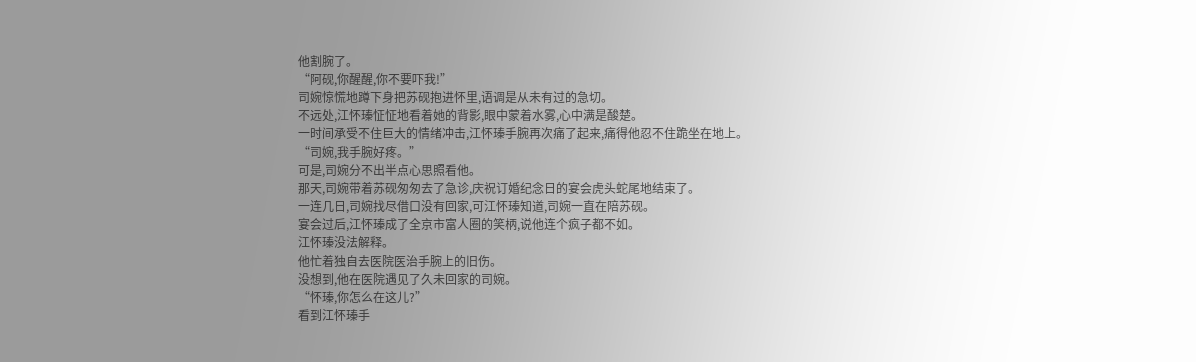他割腕了。
“阿砚,你醒醒,你不要吓我!”
司婉惊慌地蹲下身把苏砚抱进怀里,语调是从未有过的急切。
不远处,江怀瑧怔怔地看着她的背影,眼中蒙着水雾,心中满是酸楚。
一时间承受不住巨大的情绪冲击,江怀瑧手腕再次痛了起来,痛得他忍不住跪坐在地上。
“司婉,我手腕好疼。”
可是,司婉分不出半点心思照看他。
那天,司婉带着苏砚匆匆去了急诊,庆祝订婚纪念日的宴会虎头蛇尾地结束了。
一连几日,司婉找尽借口没有回家,可江怀瑧知道,司婉一直在陪苏砚。
宴会过后,江怀瑧成了全京市富人圈的笑柄,说他连个疯子都不如。
江怀瑧没法解释。
他忙着独自去医院医治手腕上的旧伤。
没想到,他在医院遇见了久未回家的司婉。
“怀瑧,你怎么在这儿?”
看到江怀瑧手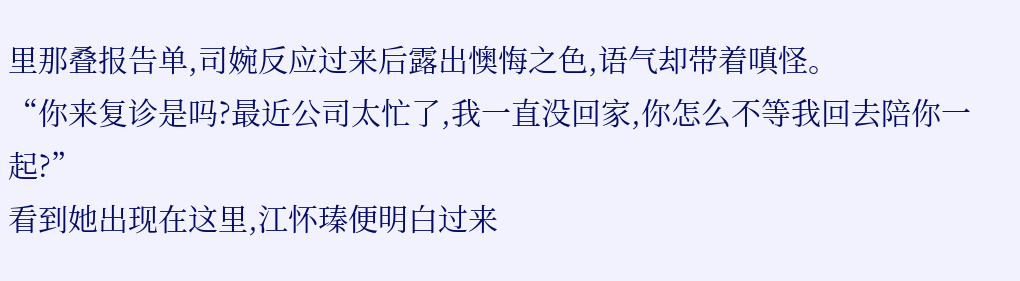里那叠报告单,司婉反应过来后露出懊悔之色,语气却带着嗔怪。
“你来复诊是吗?最近公司太忙了,我一直没回家,你怎么不等我回去陪你一起?”
看到她出现在这里,江怀瑧便明白过来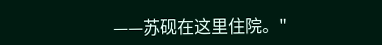——苏砚在这里住院。"